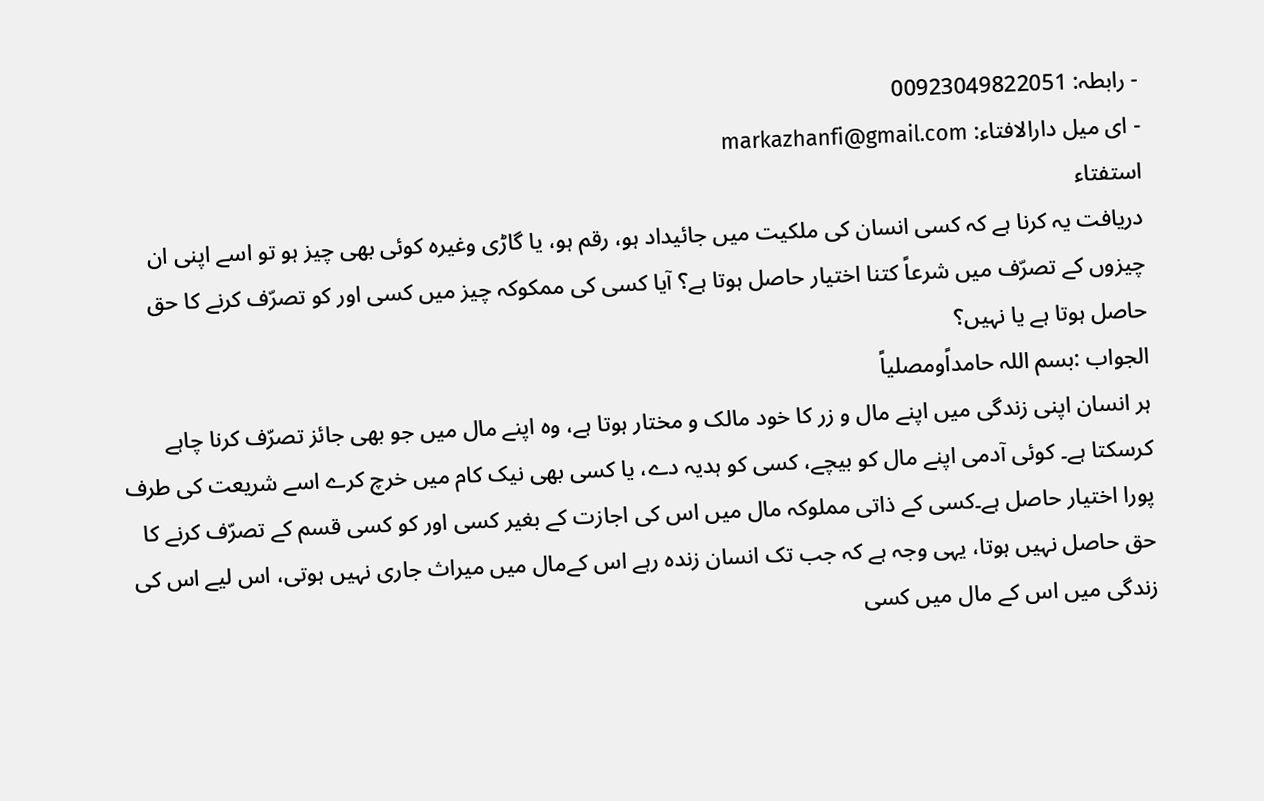- رابطہ: 00923049822051
- ای میل دارالافتاء: markazhanfi@gmail.com
استفتاء
دریافت یہ کرنا ہے کہ کسی انسان کی ملکیت میں جائیداد ہو، رقم ہو، یا گاڑی وغیرہ کوئی بھی چیز ہو تو اسے اپنی ان چیزوں کے تصرّف میں شرعاً کتنا اختیار حاصل ہوتا ہے؟ آیا کسی کی ممکوکہ چیز میں کسی اور کو تصرّف کرنے کا حق حاصل ہوتا ہے یا نہیں؟
الجواب :بسم اللہ حامداًومصلیاً
ہر انسان اپنی زندگی میں اپنے مال و زر کا خود مالک و مختار ہوتا ہے، وہ اپنے مال میں جو بھی جائز تصرّف کرنا چاہے کرسکتا ہے۔ کوئی آدمی اپنے مال کو بیچے، کسی کو ہدیہ دے، یا کسی بھی نیک کام میں خرچ کرے اسے شریعت کی طرف پورا اختیار حاصل ہے۔کسی کے ذاتی مملوکہ مال میں اس کی اجازت کے بغیر کسی اور کو کسی قسم کے تصرّف کرنے کا حق حاصل نہیں ہوتا، یہی وجہ ہے کہ جب تک انسان زندہ رہے اس کےمال میں میراث جاری نہیں ہوتی، اس لیے اس کی زندگی میں اس کے مال میں کسی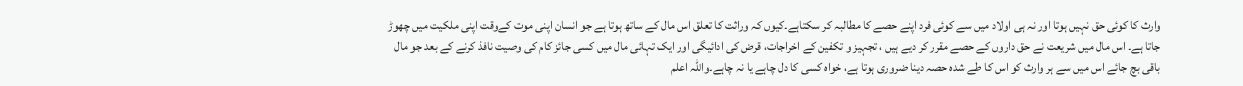وارث کا کوئی حق نہیں ہوتا اور نہ ہی اولاد میں سے کوئی فرد اپنے حصے کا مطالبہ کر سکتاہے۔کیوں کہ وراثت کا تعلق اس مال کے ساتھ ہوتا ہے جو انسان اپنی موت کےوقت اپنی ملکیت میں چھوڑ جاتا ہے۔ اس مال میں شریعت نے حق داروں کے حصے مقرر کر دیے ہیں ، تجہیز و تکفین کے اخراجات، قرض کی ادائیگی اور ایک تہائی مال میں کسی جائز کام کی وصیت نافذ کرنے کے بعد جو مال باقی بچ جائے اس میں سے ہر وارث کو اس کا طے شدہ حصہ دینا ضروری ہوتا ہے، خواہ کسی کا دل چاہے یا نہ چاہے۔واللہ اعلم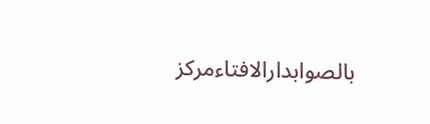بالصوابدارالافتاءمرکز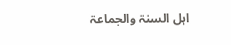اہل السنۃ والجماعۃ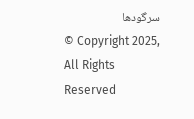سرگودھا
© Copyright 2025, All Rights Reserved